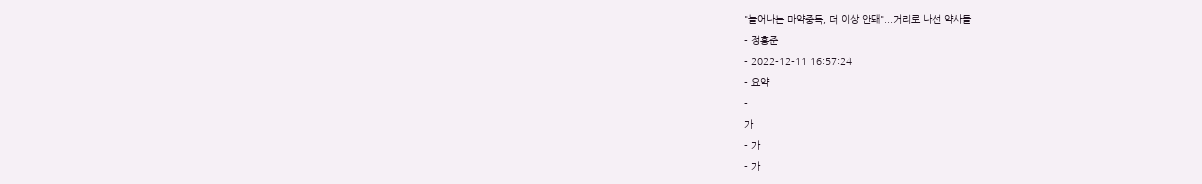"늘어나는 마약중독, 더 이상 안돼"...거리로 나선 약사들
- 정흥준
- 2022-12-11 16:57:24
- 요약
-
가
- 가
- 가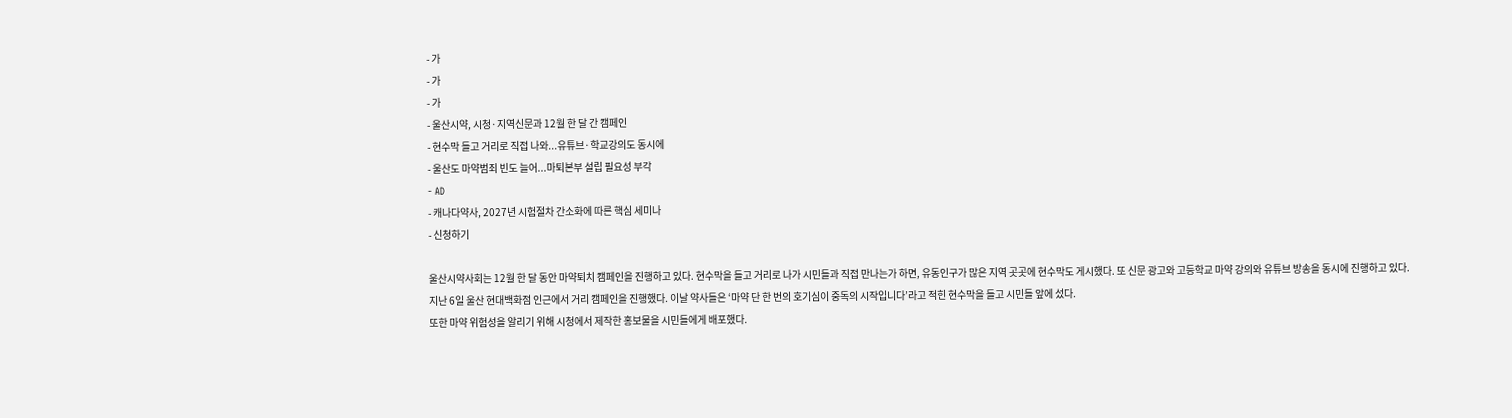- 가
- 가
- 가
- 울산시약, 시청·지역신문과 12월 한 달 간 캠페인
- 현수막 들고 거리로 직접 나와...유튜브·학교강의도 동시에
- 울산도 마약범죄 빈도 늘어...마퇴본부 설립 필요성 부각
- AD
- 캐나다약사, 2027년 시험절차 간소화에 따른 핵심 세미나
- 신청하기

울산시약사회는 12월 한 달 동안 마약퇴치 캠페인을 진행하고 있다. 현수막을 들고 거리로 나가 시민들과 직접 만나는가 하면, 유동인구가 많은 지역 곳곳에 현수막도 게시했다. 또 신문 광고와 고등학교 마약 강의와 유튜브 방송을 동시에 진행하고 있다.
지난 6일 울산 현대백화점 인근에서 거리 캠페인을 진행했다. 이날 약사들은 ‘마약 단 한 번의 호기심이 중독의 시작입니다’라고 적힌 현수막을 들고 시민들 앞에 섰다.
또한 마약 위험성을 알리기 위해 시청에서 제작한 홍보물을 시민들에게 배포했다.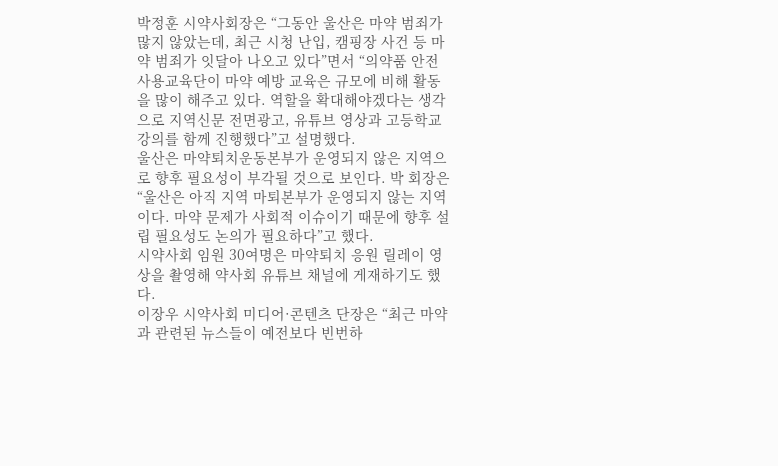박정훈 시약사회장은 “그동안 울산은 마약 범죄가 많지 않았는데, 최근 시청 난입, 캠핑장 사건 등 마약 범죄가 잇달아 나오고 있다”면서 “의약품 안전사용교육단이 마약 예방 교육은 규모에 비해 활동을 많이 해주고 있다. 역할을 확대해야겠다는 생각으로 지역신문 전면광고, 유튜브 영상과 고등학교 강의를 함께 진행했다”고 설명했다.
울산은 마약퇴치운동본부가 운영되지 않은 지역으로 향후 필요성이 부각될 것으로 보인다. 박 회장은 “울산은 아직 지역 마퇴본부가 운영되지 않는 지역이다. 마약 문제가 사회적 이슈이기 때문에 향후 설립 필요성도 논의가 필요하다”고 했다.
시약사회 임원 30여명은 마약퇴치 응원 릴레이 영상을 촬영해 약사회 유튜브 채널에 게재하기도 했다.
이장우 시약사회 미디어·콘텐츠 단장은 “최근 마약과 관련된 뉴스들이 예전보다 빈번하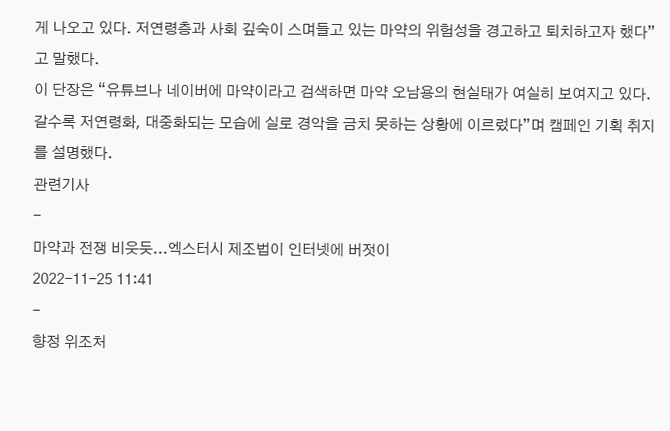게 나오고 있다. 저연령층과 사회 깊숙이 스며들고 있는 마약의 위험성을 경고하고 퇴치하고자 했다”고 말했다.
이 단장은 “유튜브나 네이버에 마약이라고 검색하면 마약 오남용의 현실태가 여실히 보여지고 있다. 갈수록 저연령화, 대중화되는 모습에 실로 경악을 금치 못하는 상황에 이르렀다”며 캠페인 기획 취지를 설명했다.
관련기사
-
마약과 전쟁 비웃듯...엑스터시 제조법이 인터넷에 버젓이
2022-11-25 11:41
-
향정 위조처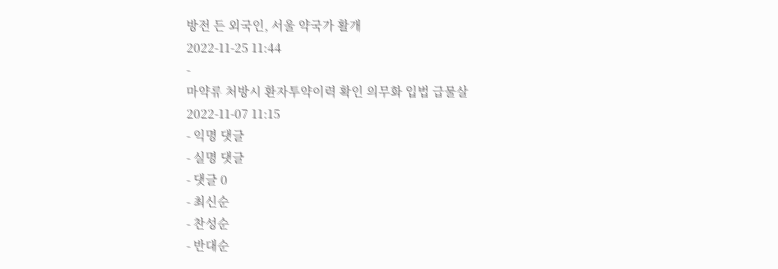방전 든 외국인, 서울 약국가 활개
2022-11-25 11:44
-
마약류 처방시 환자투약이력 확인 의무화 입법 급물살
2022-11-07 11:15
- 익명 댓글
- 실명 댓글
- 댓글 0
- 최신순
- 찬성순
- 반대순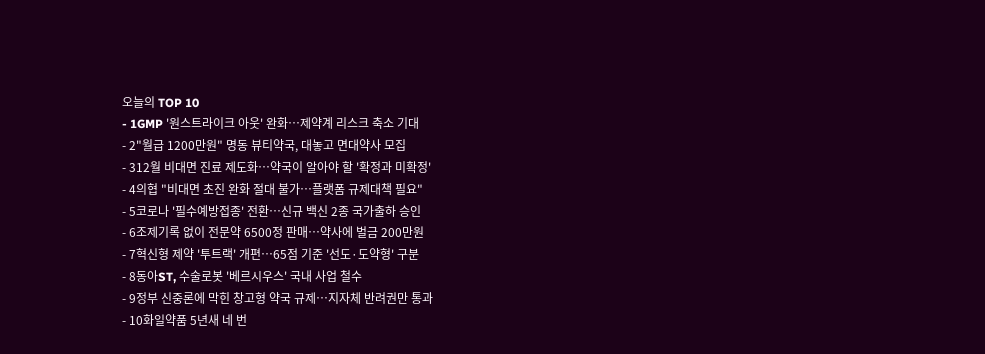오늘의 TOP 10
- 1GMP '원스트라이크 아웃' 완화…제약계 리스크 축소 기대
- 2"월급 1200만원" 명동 뷰티약국, 대놓고 면대약사 모집
- 312월 비대면 진료 제도화…약국이 알아야 할 '확정과 미확정'
- 4의협 "비대면 초진 완화 절대 불가…플랫폼 규제대책 필요"
- 5코로나 '필수예방접종' 전환…신규 백신 2종 국가출하 승인
- 6조제기록 없이 전문약 6500정 판매…약사에 벌금 200만원
- 7혁신형 제약 '투트랙' 개편…65점 기준 '선도·도약형' 구분
- 8동아ST, 수술로봇 '베르시우스' 국내 사업 철수
- 9정부 신중론에 막힌 창고형 약국 규제…지자체 반려권만 통과
- 10화일약품 5년새 네 번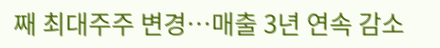째 최대주주 변경…매출 3년 연속 감소